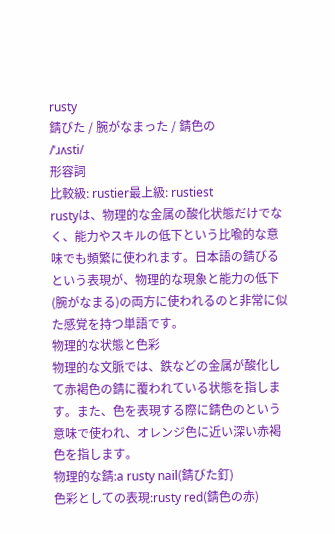rusty
錆びた / 腕がなまった / 錆色の
/ˈɹʌsti/
形容詞
比較級: rustier最上級: rustiest
rustyは、物理的な金属の酸化状態だけでなく、能力やスキルの低下という比喩的な意味でも頻繁に使われます。日本語の錆びるという表現が、物理的な現象と能力の低下(腕がなまる)の両方に使われるのと非常に似た感覚を持つ単語です。
物理的な状態と色彩
物理的な文脈では、鉄などの金属が酸化して赤褐色の錆に覆われている状態を指します。また、色を表現する際に錆色のという意味で使われ、オレンジ色に近い深い赤褐色を指します。
物理的な錆:a rusty nail(錆びた釘)
色彩としての表現:rusty red(錆色の赤)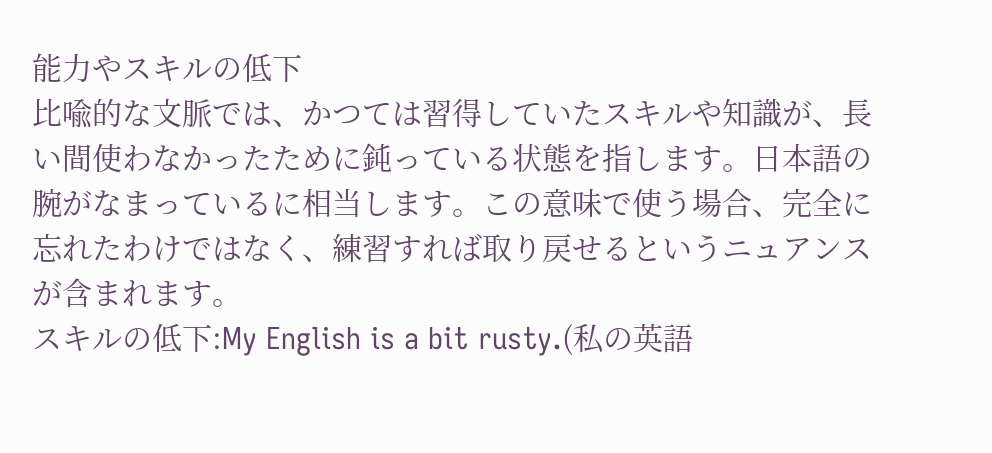能力やスキルの低下
比喩的な文脈では、かつては習得していたスキルや知識が、長い間使わなかったために鈍っている状態を指します。日本語の腕がなまっているに相当します。この意味で使う場合、完全に忘れたわけではなく、練習すれば取り戻せるというニュアンスが含まれます。
スキルの低下:My English is a bit rusty.(私の英語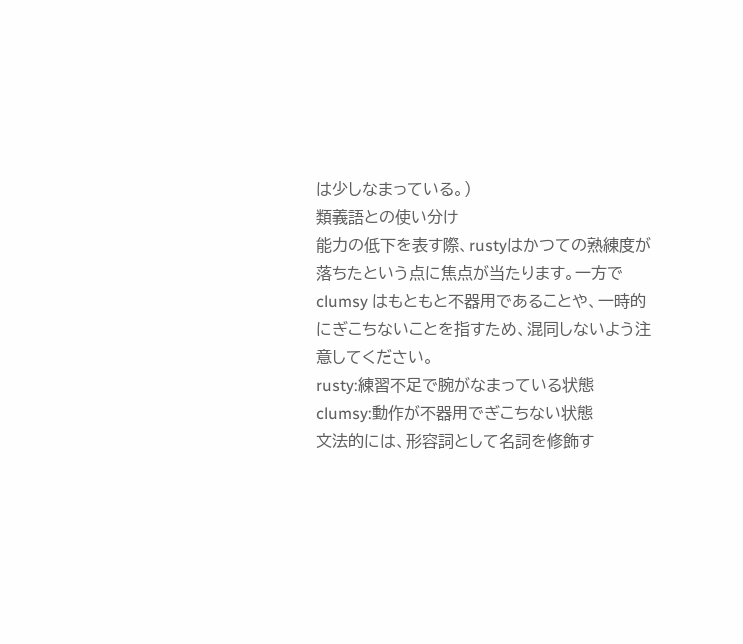は少しなまっている。)
類義語との使い分け
能力の低下を表す際、rustyはかつての熟練度が落ちたという点に焦点が当たります。一方で clumsy はもともと不器用であることや、一時的にぎこちないことを指すため、混同しないよう注意してください。
rusty:練習不足で腕がなまっている状態
clumsy:動作が不器用でぎこちない状態
文法的には、形容詞として名詞を修飾す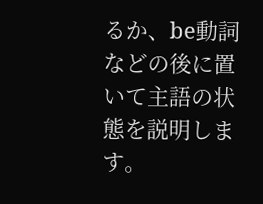るか、be動詞などの後に置いて主語の状態を説明します。